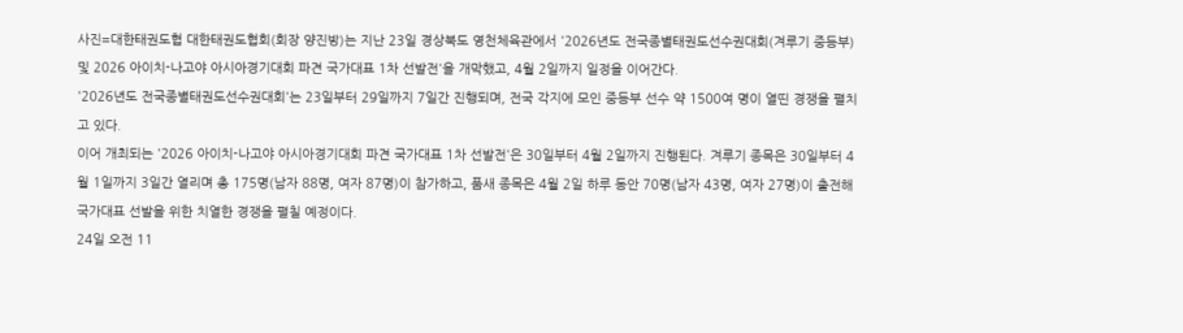사진=대한태권도협 대한태권도협회(회장 양진방)는 지난 23일 경상북도 영천체육관에서 '2026년도 전국종별태권도선수권대회(겨루기 중등부) 및 2026 아이치-나고야 아시아경기대회 파견 국가대표 1차 선발전'을 개막했고, 4월 2일까지 일정을 이어간다.
'2026년도 전국종별태권도선수권대회'는 23일부터 29일까지 7일간 진행되며, 전국 각지에 모인 중등부 선수 약 1500여 명이 열띤 경쟁을 펼치고 있다.
이어 개최되는 '2026 아이치-나고야 아시아경기대회 파견 국가대표 1차 선발전'은 30일부터 4월 2일까지 진행된다. 겨루기 종목은 30일부터 4월 1일까지 3일간 열리며 총 175명(남자 88명, 여자 87명)이 참가하고, 품새 종목은 4월 2일 하루 동안 70명(남자 43명, 여자 27명)이 출전해 국가대표 선발을 위한 치열한 경쟁을 펼칠 예정이다.
24일 오전 11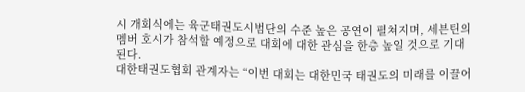시 개회식에는 육군태권도시범단의 수준 높은 공연이 펼쳐지며, 세븐틴의 멤버 호시가 참석할 예정으로 대회에 대한 관심을 한층 높일 것으로 기대된다.
대한태권도협회 관계자는 “이번 대회는 대한민국 태권도의 미래를 이끌어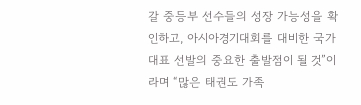갈 중등부 선수들의 성장 가능성을 확인하고, 아시아경기대회를 대비한 국가대표 선발의 중요한 출발점이 될 것”이라며 “많은 태권도 가족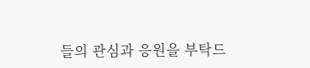들의 관심과 응원을 부탁드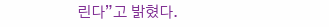린다”고 밝혔다.